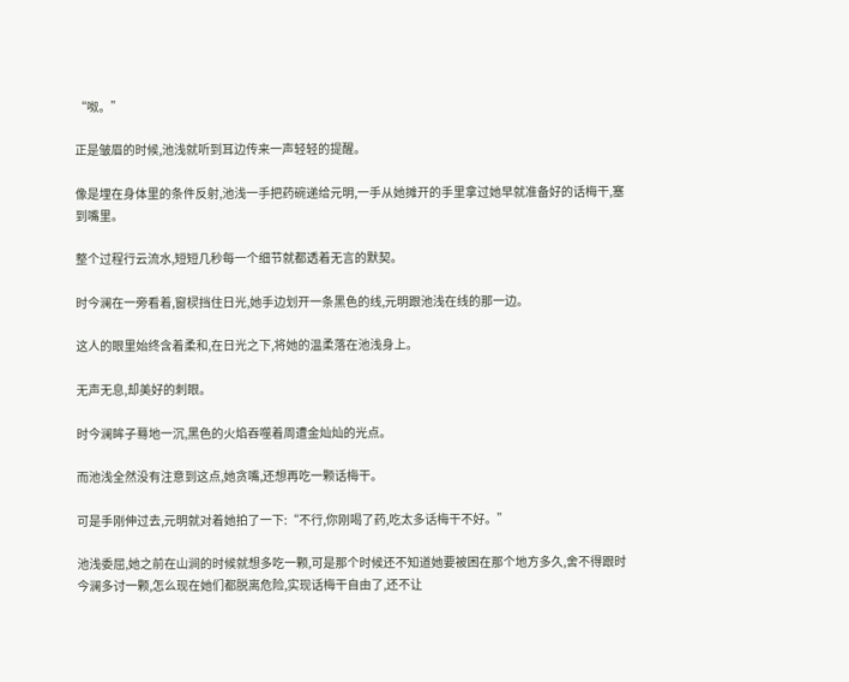“呶。”

正是皱眉的时候,池浅就听到耳边传来一声轻轻的提醒。

像是埋在身体里的条件反射,池浅一手把药碗递给元明,一手从她摊开的手里拿过她早就准备好的话梅干,塞到嘴里。

整个过程行云流水,短短几秒每一个细节就都透着无言的默契。

时今澜在一旁看着,窗棂挡住日光,她手边划开一条黑色的线,元明跟池浅在线的那一边。

这人的眼里始终含着柔和,在日光之下,将她的温柔落在池浅身上。

无声无息,却美好的刺眼。

时今澜眸子蓦地一沉,黑色的火焰吞噬着周遭金灿灿的光点。

而池浅全然没有注意到这点,她贪嘴,还想再吃一颗话梅干。

可是手刚伸过去,元明就对着她拍了一下:“不行,你刚喝了药,吃太多话梅干不好。”

池浅委屈,她之前在山涧的时候就想多吃一颗,可是那个时候还不知道她要被困在那个地方多久,舍不得跟时今澜多讨一颗,怎么现在她们都脱离危险,实现话梅干自由了,还不让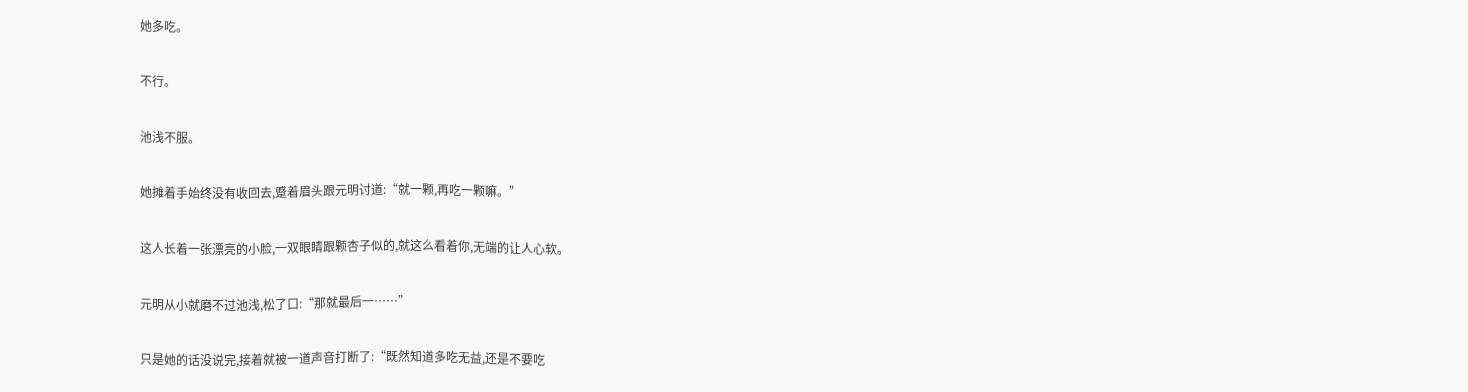她多吃。

不行。

池浅不服。

她摊着手始终没有收回去,蹙着眉头跟元明讨道:“就一颗,再吃一颗嘛。”

这人长着一张漂亮的小脸,一双眼睛跟颗杏子似的,就这么看着你,无端的让人心软。

元明从小就磨不过池浅,松了口:“那就最后一……”

只是她的话没说完,接着就被一道声音打断了:“既然知道多吃无益,还是不要吃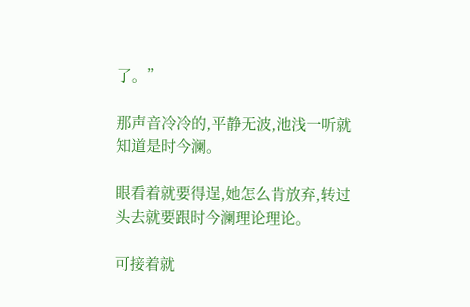了。”

那声音冷冷的,平静无波,池浅一听就知道是时今澜。

眼看着就要得逞,她怎么肯放弃,转过头去就要跟时今澜理论理论。

可接着就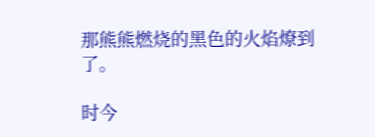那熊熊燃烧的黑色的火焰燎到了。

时今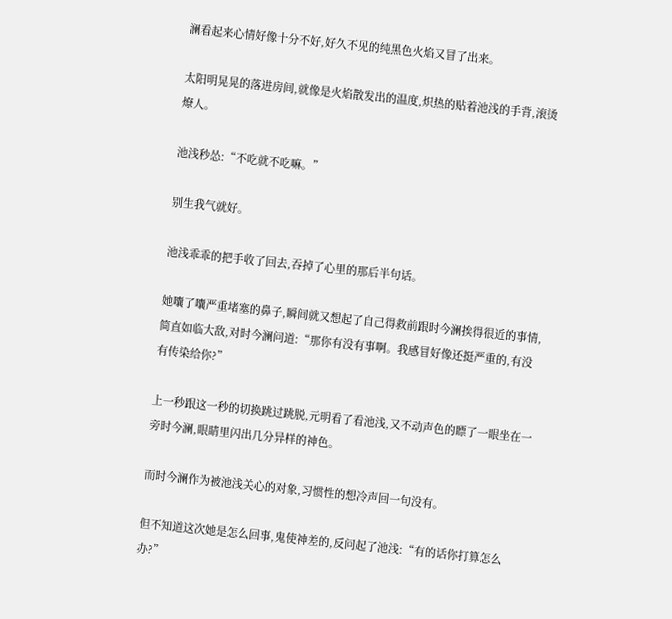澜看起来心情好像十分不好,好久不见的纯黑色火焰又冒了出来。

太阳明晃晃的落进房间,就像是火焰散发出的温度,炽热的贴着池浅的手背,滚烫燎人。

池浅秒怂:“不吃就不吃嘛。”

别生我气就好。

池浅乖乖的把手收了回去,吞掉了心里的那后半句话。

她囔了囔严重堵塞的鼻子,瞬间就又想起了自己得救前跟时今澜挨得很近的事情,简直如临大敌,对时今澜问道:“那你有没有事啊。我感冒好像还挺严重的,有没有传染给你?”

上一秒跟这一秒的切换跳过跳脱,元明看了看池浅,又不动声色的瞟了一眼坐在一旁时今澜,眼睛里闪出几分异样的神色。

而时今澜作为被池浅关心的对象,习惯性的想冷声回一句没有。

但不知道这次她是怎么回事,鬼使神差的,反问起了池浅:“有的话你打算怎么办?”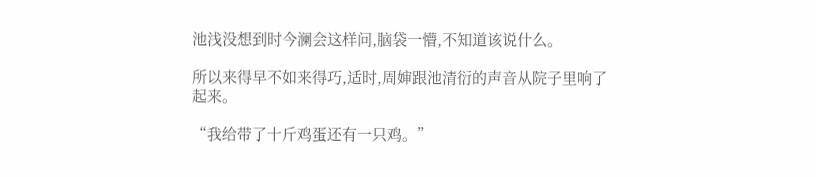池浅没想到时今澜会这样问,脑袋一懵,不知道该说什么。

所以来得早不如来得巧,适时,周婶跟池清衍的声音从院子里响了起来。

“我给带了十斤鸡蛋还有一只鸡。”